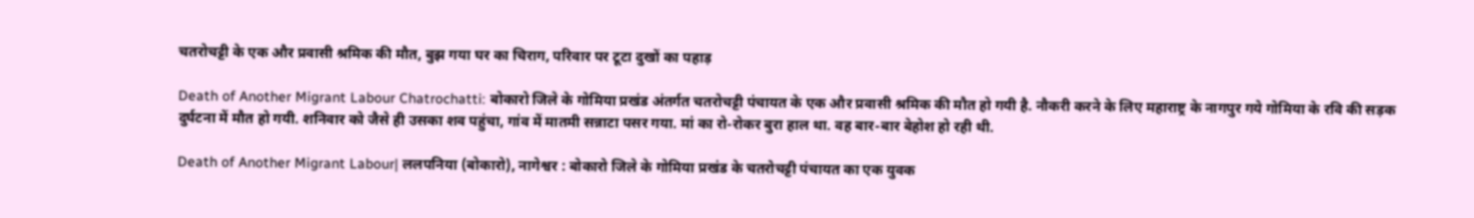चतरोचट्टी के एक और प्रवासी श्रमिक की मौत, बुझ गया घर का चिराग, परिवार पर टूटा दुखों का पहाड़

Death of Another Migrant Labour Chatrochatti: बोकारो जिले के गोमिया प्रखंड अंतर्गत चतरोचट्टी पंचायत के एक और प्रवासी श्रमिक की मौत हो गयी है. नौकरी करने के लिए महाराष्ट्र के नागपुर गये गोमिया के रवि की सड़क दुर्घटना में मौत हो गयी. शनिवार को जैसे ही उसका शव पहुंचा, गांव में मातमी सन्नाटा पसर गया. मां का रो-रोकर बुरा हाल था. वह बार-बार बेहोश हो रही थी.

Death of Another Migrant Labour| ललपनिया (बोकारो), नागेश्वर : बोकारो जिले के गोमिया प्रखंड के चतरोचट्टी पंचायत का एक युवक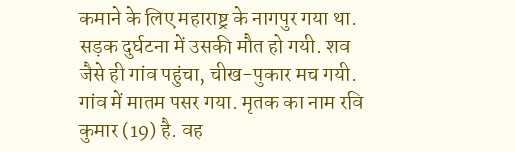कमाने के लिए महाराष्ट्र के नागपुर गया था. सड़क दुर्घटना में उसकी मौत हो गयी. शव जैसे ही गांव पहुंचा, चीख-पुकार मच गयी. गांव में मातम पसर गया. मृतक का नाम रवि कुमार (19) है. वह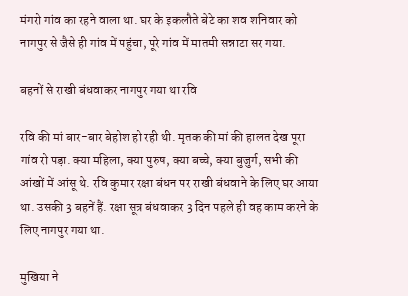मंगरो गांव का रहने वाला था. घर के इकलौते बेटे का शव शनिवार को नागपुर से जैसे ही गांव में पहुंचा, पूरे गांव में मातमी सन्नाटा सर गया.

बहनों से राखी बंधवाकर नागपुर गया था रवि

रवि की मां बार-बार बेहोश हो रही थी. मृतक की मां की हालत देख पूरा गांव रो पड़ा. क्या महिला, क्या पुरुष, क्या बच्चे, क्या बुजुर्ग, सभी की आंखों में आंसू थे. रवि कुमार रक्षा बंधन पर राखी बंधवाने के लिए घर आया था. उसकी 3 बहनें हैं. रक्षा सूत्र बंधवाकर 3 दिन पहले ही वह काम करने के लिए नागपुर गया था.

मुखिया ने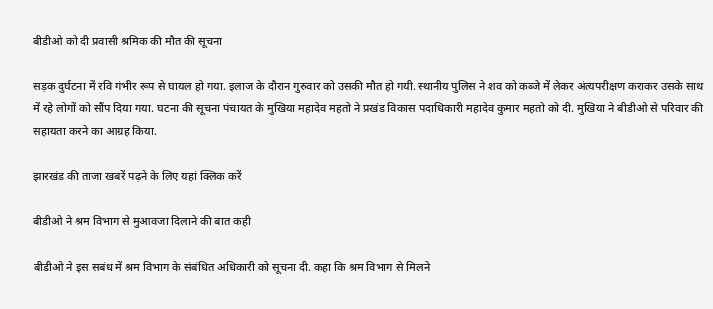बीडीओ को दी प्रवासी श्रमिक की मौत की सूचना

सड़क दुर्घटना में रवि गंभीर रूप से घायल हो गया. इलाज के दौरान गुरुवार को उसकी मौत हो गयी. स्थानीय पुलिस ने शव को कब्जे में लेकर अंत्यपरीक्षण कराकर उसके साथ में रहे लोगों को सौंप दिया गया. घटना की सूचना पंचायत के मुखिया महादेव महतो ने प्रखंड विकास पदाधिकारी महादेव कुमार महतो को दी. मुखिया ने बीडीओ से परिवार की सहायता करने का आग्रह किया.

झारखंड की ताजा खबरें पढ़ने के लिए यहां क्लिक करें

बीडीओ ने श्रम विभाग से मुआवजा दिलाने की बात कही

बीडीओ ने इस सबंध में श्रम विभाग के संबंधित अधिकारी को सूचना दी. कहा कि श्रम विभाग से मिलने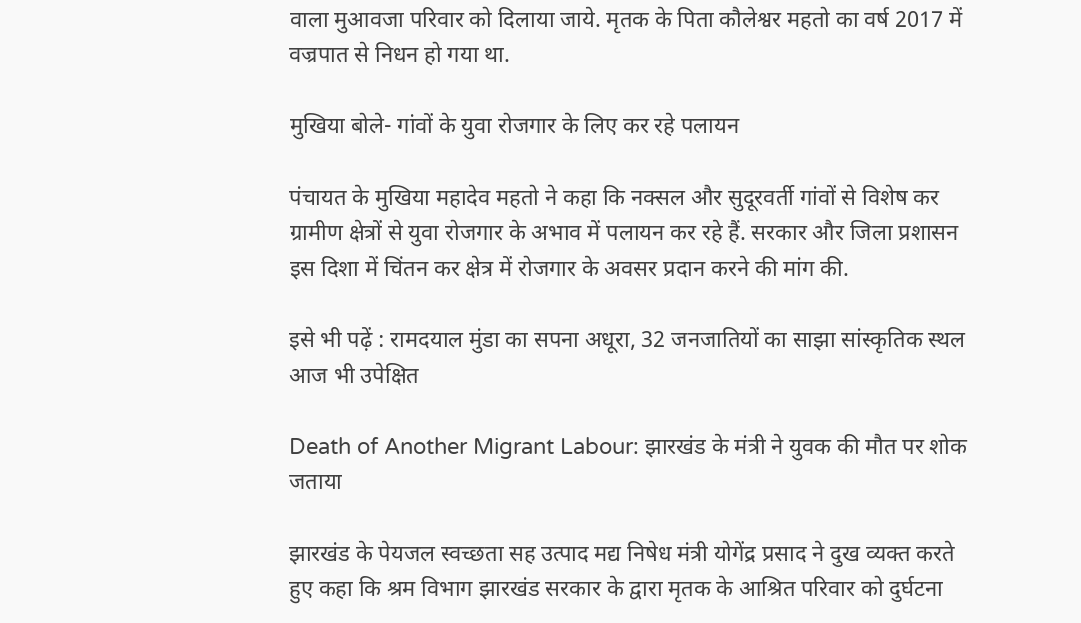वाला मुआवजा परिवार को दिलाया जाये. मृतक के पिता कौलेश्वर महतो का वर्ष 2017 में वज्रपात से निधन हो गया था.

मुखिया बोले- गांवों के युवा रोजगार के लिए कर रहे पलायन

पंचायत के मुखिया महादेव महतो ने कहा कि नक्सल और सुदूरवर्ती गांवों से विशेष कर ग्रामीण क्षेत्रों से युवा रोजगार के अभाव में पलायन कर रहे हैं. सरकार और जिला प्रशासन इस दिशा में चिंतन कर क्षेत्र में रोजगार के अवसर प्रदान करने की मांग की.

इसे भी पढ़ें : रामदयाल मुंडा का सपना अधूरा, 32 जनजातियों का साझा सांस्कृतिक स्थल आज भी उपेक्षित

Death of Another Migrant Labour: झारखंड के मंत्री ने युवक की मौत पर शोक जताया

झारखंड के पेयजल स्वच्छता सह उत्पाद मद्य निषेध मंत्री योगेंद्र प्रसाद ने दुख व्यक्त करते हुए कहा कि श्रम विभाग झारखंड सरकार के द्वारा मृतक के आश्रित परिवार को दुर्घटना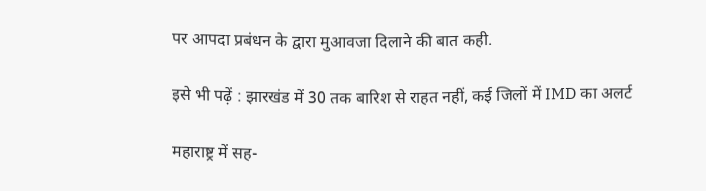पर आपदा प्रबंधन के द्वारा मुआवजा दिलाने की बात कही.

इसे भी पढ़ें : झारखंड में 30 तक बारिश से राहत नहीं, कई जिलों में IMD का अलर्ट

महाराष्ट्र में सह-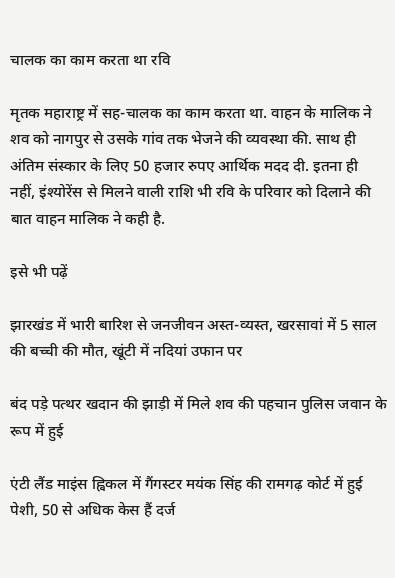चालक का काम करता था रवि

मृतक महाराष्ट्र में सह-चालक का काम करता था. वाहन के मालिक ने शव को नागपुर से उसके गांव तक भेजने की व्यवस्था की. साथ ही अंतिम संस्कार के लिए 50 हजार रुपए आर्थिक मदद दी. इतना ही नहीं, इंश्योरेंस से मिलने वाली राशि भी रवि के परिवार को दिलाने की बात वाहन मालिक ने कही है.

इसे भी पढ़ें

झारखंड में भारी बारिश से जनजीवन अस्त-व्यस्त, खरसावां में 5 साल की बच्ची की मौत, खूंटी में नदियां उफान पर

बंद पड़े पत्थर खदान की झाड़ी में मिले शव की पहचान पुलिस जवान के रूप में हुई

एंटी लैंड माइंस ह्विकल में गैंगस्टर मयंक सिंह की रामगढ़ कोर्ट में हुई पेशी, 50 से अधिक केस हैं दर्ज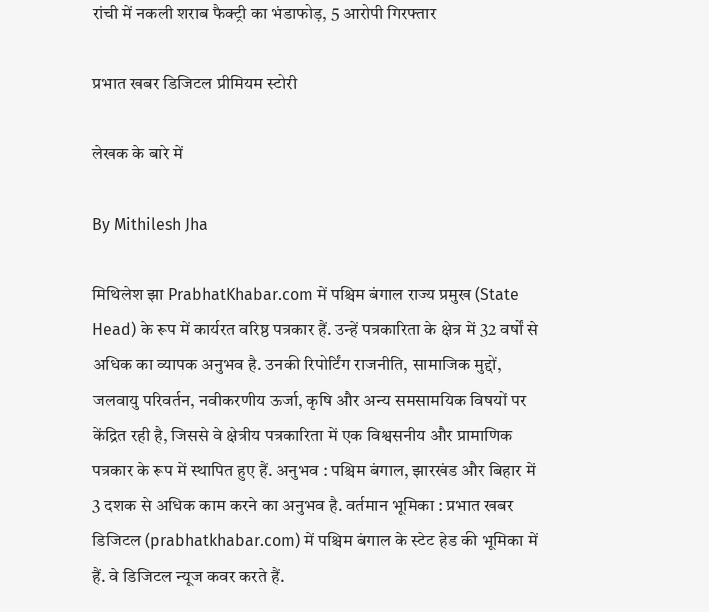रांची में नकली शराब फैक्ट्री का भंडाफोड़, 5 आरोपी गिरफ्तार

प्रभात खबर डिजिटल प्रीमियम स्टोरी

लेखक के बारे में

By Mithilesh Jha

मिथिलेश झा PrabhatKhabar.com में पश्चिम बंगाल राज्य प्रमुख (State Head) के रूप में कार्यरत वरिष्ठ पत्रकार हैं. उन्हें पत्रकारिता के क्षेत्र में 32 वर्षों से अधिक का व्यापक अनुभव है. उनकी रिपोर्टिंग राजनीति, सामाजिक मुद्दों, जलवायु परिवर्तन, नवीकरणीय ऊर्जा, कृषि और अन्य समसामयिक विषयों पर केंद्रित रही है, जिससे वे क्षेत्रीय पत्रकारिता में एक विश्वसनीय और प्रामाणिक पत्रकार के रूप में स्थापित हुए हैं. अनुभव : पश्चिम बंगाल, झारखंड और बिहार में 3 दशक से अधिक काम करने का अनुभव है. वर्तमान भूमिका : प्रभात खबर डिजिटल (prabhatkhabar.com) में पश्चिम बंगाल के स्टेट हेड की भूमिका में हैं. वे डिजिटल न्यूज कवर करते हैं.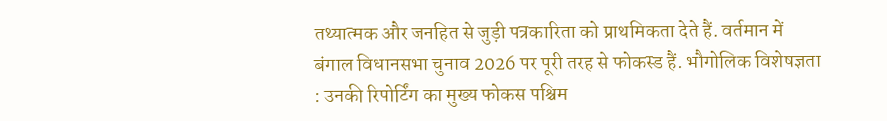तथ्यात्मक और जनहित से जुड़ी पत्रकारिता को प्राथमिकता देते हैं. वर्तमान में बंगाल विधानसभा चुनाव 2026 पर पूरी तरह से फोकस्ड हैं. भौगोलिक विशेषज्ञता : उनकी रिपोर्टिंग का मुख्य फोकस पश्चिम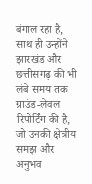बंगाल रहा है, साथ ही उन्होंने झारखंड और छत्तीसगढ़ की भी लंबे समय तक ग्राउंड-लेवल रिपोर्टिंग की है, जो उनकी क्षेत्रीय समझ और अनुभव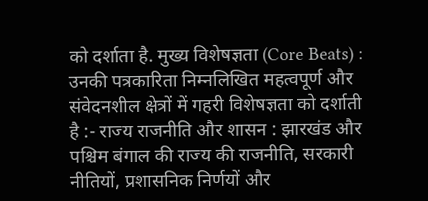को दर्शाता है. मुख्य विशेषज्ञता (Core Beats) : उनकी पत्रकारिता निम्नलिखित महत्वपूर्ण और संवेदनशील क्षेत्रों में गहरी विशेषज्ञता को दर्शाती है :- राज्य राजनीति और शासन : झारखंड और पश्चिम बंगाल की राज्य की राजनीति, सरकारी नीतियों, प्रशासनिक निर्णयों और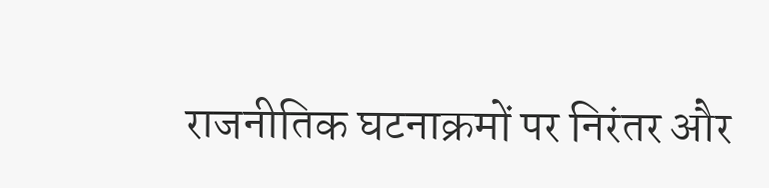राजनीतिक घटनाक्रमों पर निरंतर और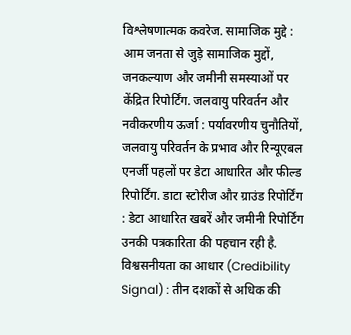विश्लेषणात्मक कवरेज. सामाजिक मुद्दे : आम जनता से जुड़े सामाजिक मुद्दों, जनकल्याण और जमीनी समस्याओं पर केंद्रित रिपोर्टिंग. जलवायु परिवर्तन और नवीकरणीय ऊर्जा : पर्यावरणीय चुनौतियों, जलवायु परिवर्तन के प्रभाव और रिन्यूएबल एनर्जी पहलों पर डेटा आधारित और फील्ड रिपोर्टिंग. डाटा स्टोरीज और ग्राउंड रिपोर्टिंग : डेटा आधारित खबरें और जमीनी रिपोर्टिंग उनकी पत्रकारिता की पहचान रही है. विश्वसनीयता का आधार (Credibility Signal) : तीन दशकों से अधिक की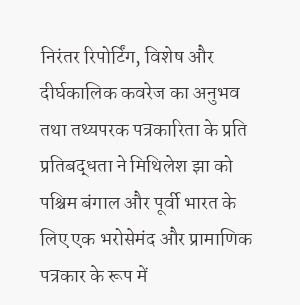निरंतर रिपोर्टिंग, विशेष और दीर्घकालिक कवरेज का अनुभव तथा तथ्यपरक पत्रकारिता के प्रति प्रतिबद्धता ने मिथिलेश झा को पश्चिम बंगाल और पूर्वी भारत के लिए एक भरोसेमंद और प्रामाणिक पत्रकार के रूप में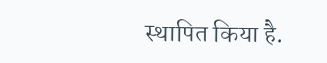स्थापित किया है.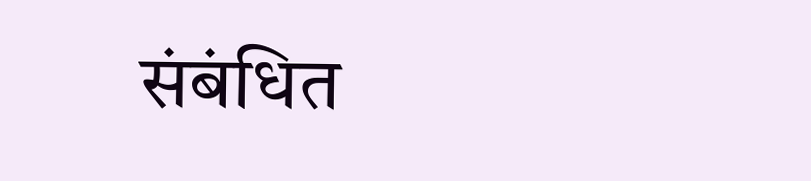संबंधित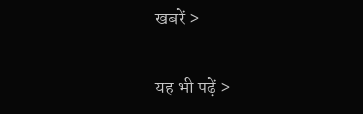खबरें >

यह भी पढ़ें >